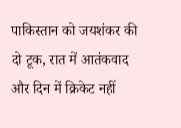पाकिस्तान को जयशंकर की दो टूक, रात में आतंकवाद और दिन में क्रिकेट नहीं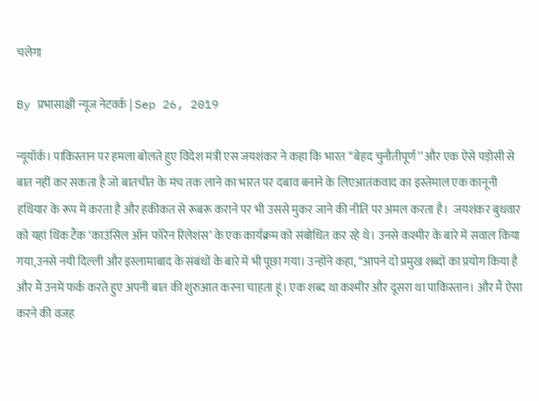चलेगा

By प्रभासाक्षी न्यूज नेटवर्क | Sep 26, 2019

न्यूयॉर्क। पाकिस्तान पर हमला बोलते हुए विदेश मंत्री एस जयशंकर ने कहा कि भारत ‘‘बेहद चुनौतीपूर्ण’’ और एक ऐसे पड़ोसी से बात नहीं कर सकता है जो बातचीत के मंच तक लाने का भारत पर दबाव बनाने के लिएआतंकवाद का इस्तेमाल एक कानूनी हथियार के रूप में करता है और हकीकत से रूबरू कराने पर भी उससे मुकर जाने की नीति पर अमल करता है।  जयशंकर बुधवार को यहां थिंक टैंक ‘काउंसिल ऑन फॉरेन रिलेशंस’ के एक कार्यक्रम को संबोधित कर रहे थे। उनसे कश्मीर के बारे में सवाल किया गया,उनसे नयी दिल्ली और इस्लामाबाद के संबंधों के बारे में भी पूछा गया। उन्होंने कहा, ‘‘आपने दो प्रमुख शब्दों का प्रयोग किया है और मैं उनमें फर्क करते हुए अपनी बात की शुरुआत करना चाहता हूं। एक शब्द था कश्मीर और दूसरा था पाकिस्तान। और मैं ऐसा करने की वजह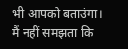भी आपको बताउंगा। मैं नहीं समझता कि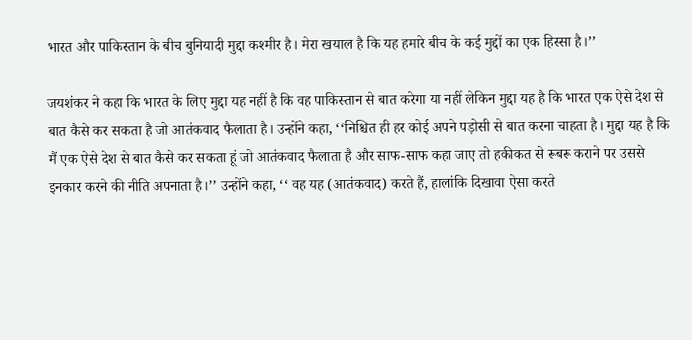भारत और पाकिस्तान के बीच बुनियादी मुद्दा कश्मीर है। मेरा खयाल है कि यह हमारे बीच के कई मुद्दों का एक हिस्सा है।’’

जयशंकर ने कहा कि भारत के लिए मुद्दा यह नहीं है कि वह पाकिस्तान से बात करेगा या नहीं लेकिन मुद्दा यह है कि भारत एक ऐसे देश से बात कैसे कर सकता है जो आतंकवाद फैलाता है। उन्होंने कहा, ‘‘निश्चित ही हर कोई अपने पड़ोसी से बात करना चाहता है। मुद्दा यह है कि मैं एक ऐसे देश से बात कैसे कर सकता हूं जो आतंकवाद फैलाता है और साफ-साफ कहा जाए तो हकीकत से रूबरू कराने पर उससे इनकार करने की नीति अपनाता है।’’ उन्होंने कहा, ‘‘ वह यह (आतंकवाद) करते हैं, हालांकि दिखावा ऐसा करते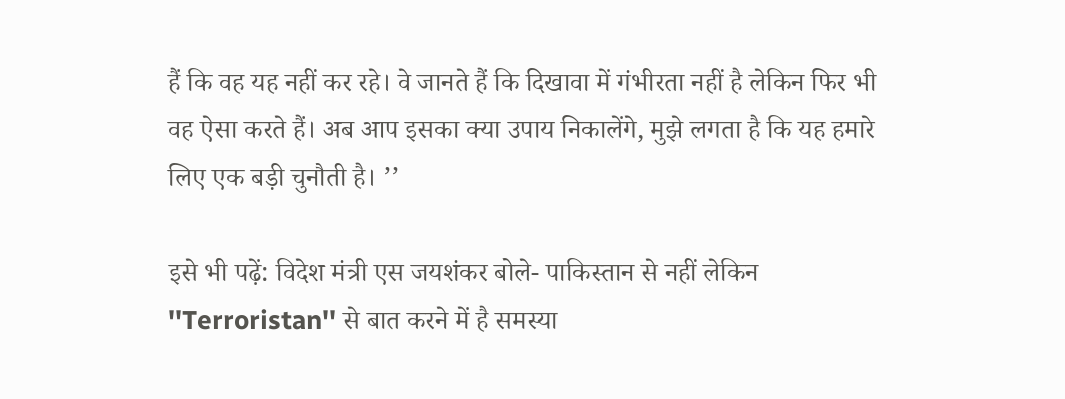हैं कि वह यह नहीं कर रहे। वे जानते हैं कि दिखावा में गंभीरता नहीं है लेकिन फिर भी वह ऐसा करते हैं। अब आप इसका क्या उपाय निकालेंगे, मुझे लगता है कि यह हमारे लिए एक बड़ी चुनौती है। ’’

इसे भी पढ़ें: विदेश मंत्री एस जयशंकर बोले- पाकिस्तान से नहीं लेकिन ''Terroristan'' से बात करने में है समस्या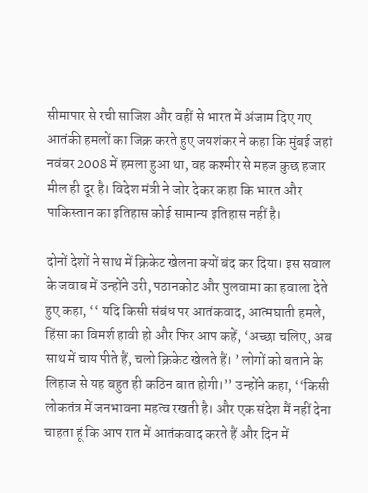सीमापार से रची साजिश और वहीं से भारत में अंजाम दिए गए आतंकी हमलों का जिक्र करते हुए जयशंकर ने कहा कि मुंबई जहां नवंबर 2008 में हमला हुआ था, वह कश्मीर से महज कुछ हजार मील ही दूर है। विदेश मंत्री ने जोर देकर कहा कि भारत और पाकिस्तान का इतिहास कोई सामान्य इतिहास नहीं है।

दोनों देशों ने साथ में क्रिकेट खेलना क्यों बंद कर दिया। इस सवाल के जवाब में उन्होंने उरी, पठानकोट और पुलवामा का हवाला देते हुए कहा, ‘‘ यदि किसी संबंध पर आतंकवाद, आत्मघाती हमले, हिंसा का विमर्श हावी हो और फिर आप कहें, ‘अच्छा चलिए, अब साथ में चाय पीते हैं, चलो क्रिकेट खेलते हैं। ’ लोगों को बताने के लिहाज से यह बहुत ही कठिन बात होगी।’’ उन्होंने कहा, ‘‘किसी लोकतंत्र में जनभावना महत्व रखती है। और एक संदेश मैं नहीं देना चाहता हूं कि आप रात में आतंकवाद करते हैं और दिन में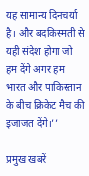यह सामान्य दिनचर्या है। और बदकिस्मती से यही संदेश होगा जो हम देंगे अगर हम भारत और पाकिस्तान के बीच क्रिकेट मैच की इजाजत देंगे।’’

प्रमुख खबरें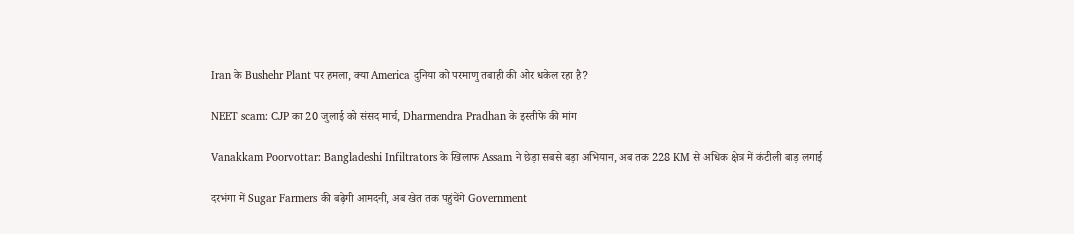Iran के Bushehr Plant पर हमला, क्या America दुनिया को परमाणु तबाही की ओर धकेल रहा है?

NEET scam: CJP का 20 जुलाई को संसद मार्च, Dharmendra Pradhan के इस्तीफे की मांग

Vanakkam Poorvottar: Bangladeshi Infiltrators के खिलाफ Assam ने छेड़ा सबसे बड़ा अभियान, अब तक 228 KM से अधिक क्षेत्र में कंटीली बाड़ लगाई

दरभंगा में Sugar Farmers की बढ़ेगी आमदनी, अब खेत तक पहुंचेंगे Government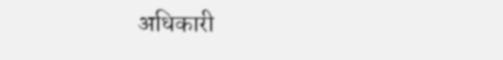अधिकारी